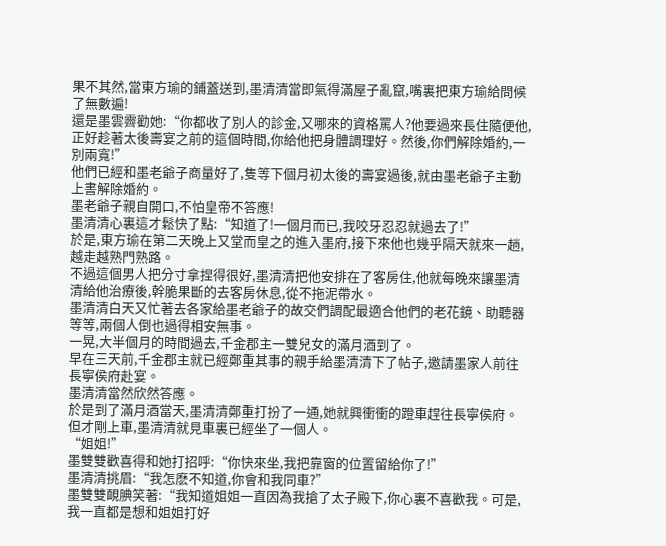果不其然,當東方瑜的鋪蓋送到,墨清清當即氣得滿屋子亂竄,嘴裏把東方瑜給問候了無數遍!
還是墨雲霽勸她:“你都收了別人的診金,又哪來的資格罵人?他要過來長住隨便他,正好趁著太後壽宴之前的這個時間,你給他把身體調理好。然後,你們解除婚約,一別兩寬!”
他們已經和墨老爺子商量好了,隻等下個月初太後的壽宴過後,就由墨老爺子主動上書解除婚約。
墨老爺子親自開口,不怕皇帝不答應!
墨清清心裏這才鬆快了點:“知道了!一個月而已,我咬牙忍忍就過去了!”
於是,東方瑜在第二天晚上又堂而皇之的進入墨府,接下來他也幾乎隔天就來一趟,越走越熟門熟路。
不過這個男人把分寸拿捏得很好,墨清清把他安排在了客房住,他就每晚來讓墨清清給他治療後,幹脆果斷的去客房休息,從不拖泥帶水。
墨清清白天又忙著去各家給墨老爺子的故交們調配最適合他們的老花鏡、助聽器等等,兩個人倒也過得相安無事。
一晃,大半個月的時間過去,千金郡主一雙兒女的滿月酒到了。
早在三天前,千金郡主就已經鄭重其事的親手給墨清清下了帖子,邀請墨家人前往長寧侯府赴宴。
墨清清當然欣然答應。
於是到了滿月酒當天,墨清清鄭重打扮了一通,她就興衝衝的蹬車趕往長寧侯府。
但才剛上車,墨清清就見車裏已經坐了一個人。
“姐姐!”
墨雙雙歡喜得和她打招呼:“你快來坐,我把靠窗的位置留給你了!”
墨清清挑眉:“我怎麽不知道,你會和我同車?”
墨雙雙靦腆笑著:“我知道姐姐一直因為我搶了太子殿下,你心裏不喜歡我。可是,我一直都是想和姐姐打好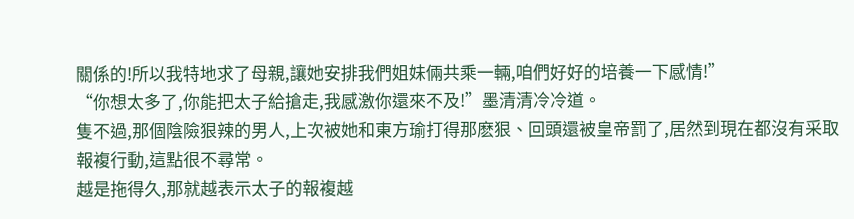關係的!所以我特地求了母親,讓她安排我們姐妹倆共乘一輛,咱們好好的培養一下感情!”
“你想太多了,你能把太子給搶走,我感激你還來不及!”墨清清冷冷道。
隻不過,那個陰險狠辣的男人,上次被她和東方瑜打得那麽狠、回頭還被皇帝罰了,居然到現在都沒有采取報複行動,這點很不尋常。
越是拖得久,那就越表示太子的報複越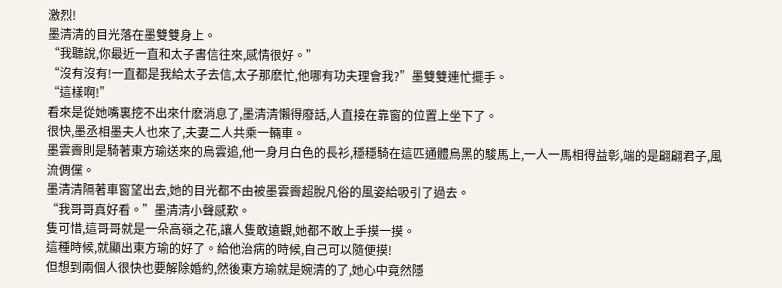激烈!
墨清清的目光落在墨雙雙身上。
“我聽說,你最近一直和太子書信往來,感情很好。”
“沒有沒有!一直都是我給太子去信,太子那麽忙,他哪有功夫理會我?”墨雙雙連忙擺手。
“這樣啊!”
看來是從她嘴裏挖不出來什麽消息了,墨清清懶得廢話,人直接在靠窗的位置上坐下了。
很快,墨丞相墨夫人也來了,夫妻二人共乘一輛車。
墨雲霽則是騎著東方瑜送來的烏雲追,他一身月白色的長衫,穩穩騎在這匹通體烏黑的駿馬上,一人一馬相得益彰,端的是翩翩君子,風流倜儻。
墨清清隔著車窗望出去,她的目光都不由被墨雲霽超脫凡俗的風姿給吸引了過去。
“我哥哥真好看。”墨清清小聲感歎。
隻可惜,這哥哥就是一朵高嶺之花,讓人隻敢遠觀,她都不敢上手摸一摸。
這種時候,就顯出東方瑜的好了。給他治病的時候,自己可以隨便摸!
但想到兩個人很快也要解除婚約,然後東方瑜就是婉清的了,她心中竟然隱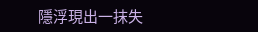隱浮現出一抹失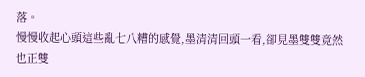落。
慢慢收起心頭這些亂七八糟的感覺,墨清清回頭一看,卻見墨雙雙竟然也正雙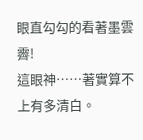眼直勾勾的看著墨雲霽!
這眼神……著實算不上有多清白。